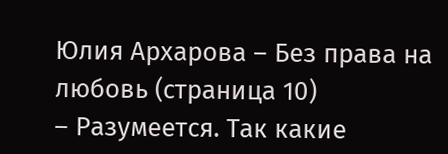Юлия Архарова – Без права на любовь (страница 10)
– Разумеется. Так какие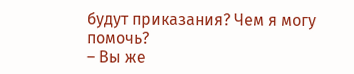будут приказания? Чем я могу помочь?
– Вы же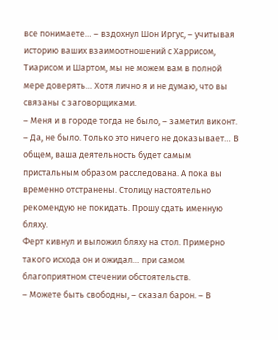все понимаете… – вздохнул Шон Иргус, – учитывая историю ваших взаимоотношений с Харрисом, Тиарисом и Шартом, мы не можем вам в полной мере доверять… Хотя лично я и не думаю, что вы связаны с заговорщиками.
– Меня и в городе тогда не было, – заметил виконт.
– Да, не было. Только это ничего не доказывает… В общем, ваша деятельность будет самым пристальным образом расследована. А пока вы временно отстранены. Столицу настоятельно рекомендую не покидать. Прошу сдать именную бляху.
Ферт кивнул и выложил бляху на стол. Примерно такого исхода он и ожидал… при самом благоприятном стечении обстоятельств.
– Можете быть свободны, – сказал барон. – В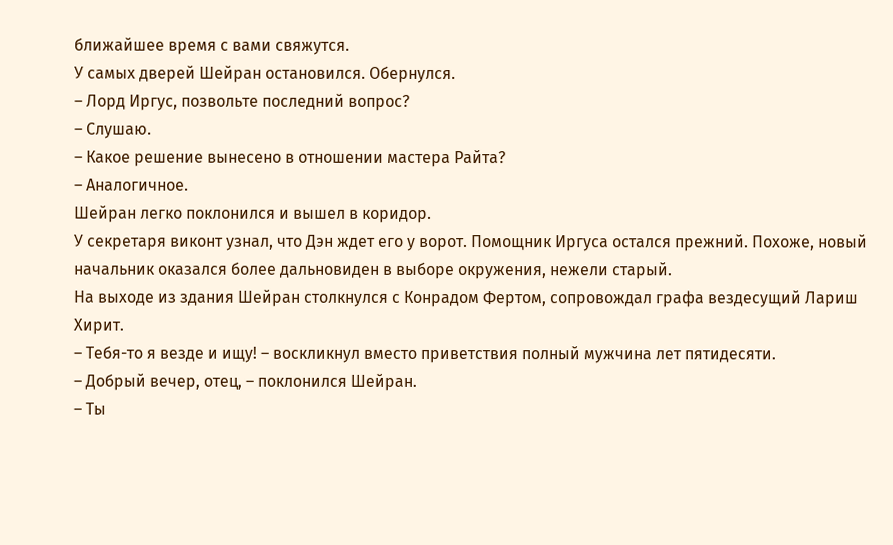ближайшее время с вами свяжутся.
У самых дверей Шейран остановился. Обернулся.
– Лорд Иргус, позвольте последний вопрос?
– Слушаю.
– Какое решение вынесено в отношении мастера Райта?
– Аналогичное.
Шейран легко поклонился и вышел в коридор.
У секретаря виконт узнал, что Дэн ждет его у ворот. Помощник Иргуса остался прежний. Похоже, новый начальник оказался более дальновиден в выборе окружения, нежели старый.
На выходе из здания Шейран столкнулся с Конрадом Фертом, сопровождал графа вездесущий Лариш Хирит.
– Тебя-то я везде и ищу! – воскликнул вместо приветствия полный мужчина лет пятидесяти.
– Добрый вечер, отец, – поклонился Шейран.
– Ты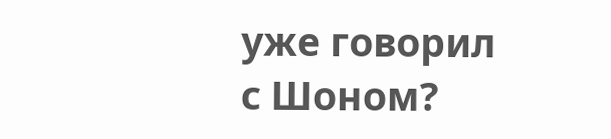уже говорил с Шоном?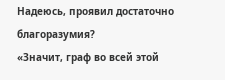Надеюсь, проявил достаточно благоразумия?
«Значит, граф во всей этой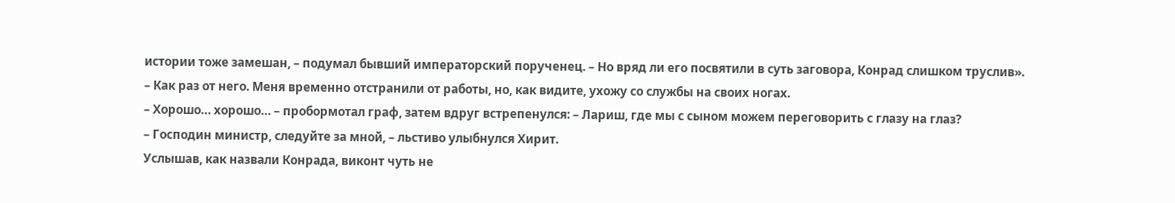истории тоже замешан, – подумал бывший императорский порученец. – Но вряд ли его посвятили в суть заговора, Конрад слишком труслив».
– Как раз от него. Меня временно отстранили от работы, но, как видите, ухожу со службы на своих ногах.
– Хорошо… хорошо… – пробормотал граф, затем вдруг встрепенулся: – Лариш, где мы с сыном можем переговорить с глазу на глаз?
– Господин министр, следуйте за мной, – льстиво улыбнулся Хирит.
Услышав, как назвали Конрада, виконт чуть не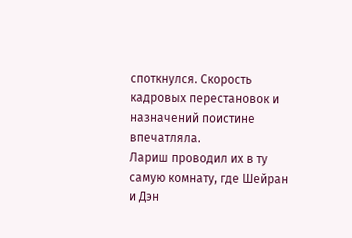споткнулся. Скорость кадровых перестановок и назначений поистине впечатляла.
Лариш проводил их в ту самую комнату, где Шейран и Дэн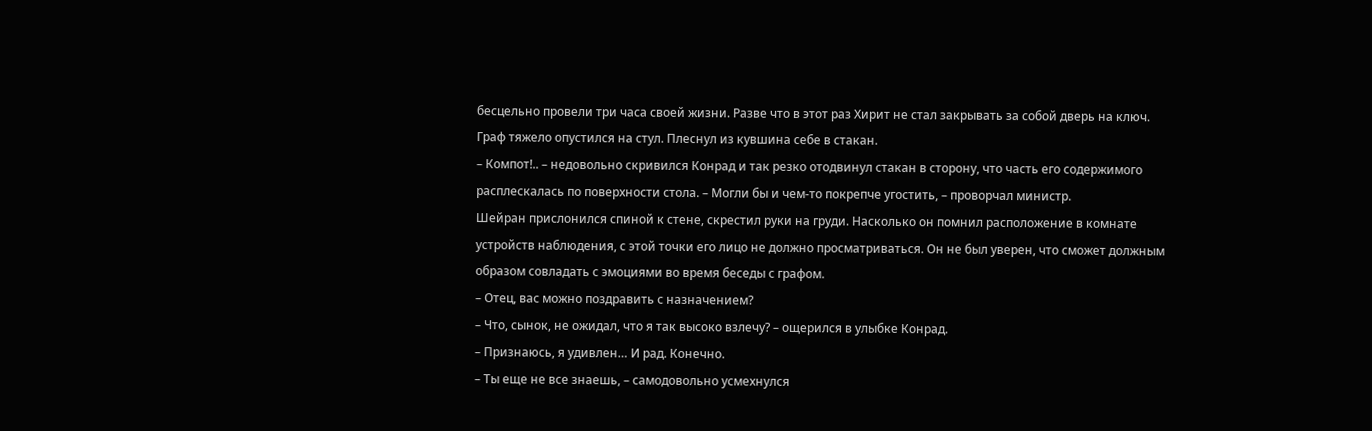бесцельно провели три часа своей жизни. Разве что в этот раз Хирит не стал закрывать за собой дверь на ключ.
Граф тяжело опустился на стул. Плеснул из кувшина себе в стакан.
– Компот!.. – недовольно скривился Конрад и так резко отодвинул стакан в сторону, что часть его содержимого расплескалась по поверхности стола. – Могли бы и чем-то покрепче угостить, – проворчал министр.
Шейран прислонился спиной к стене, скрестил руки на груди. Насколько он помнил расположение в комнате устройств наблюдения, с этой точки его лицо не должно просматриваться. Он не был уверен, что сможет должным образом совладать с эмоциями во время беседы с графом.
– Отец, вас можно поздравить с назначением?
– Что, сынок, не ожидал, что я так высоко взлечу? – ощерился в улыбке Конрад.
– Признаюсь, я удивлен… И рад. Конечно.
– Ты еще не все знаешь, – самодовольно усмехнулся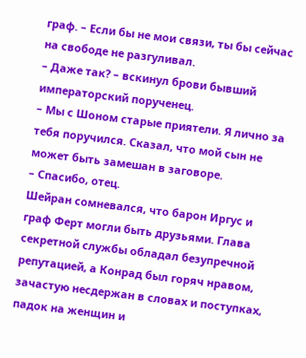граф. – Если бы не мои связи, ты бы сейчас на свободе не разгуливал.
– Даже так? – вскинул брови бывший императорский порученец.
– Мы с Шоном старые приятели. Я лично за тебя поручился. Сказал, что мой сын не может быть замешан в заговоре.
– Спасибо, отец.
Шейран сомневался, что барон Иргус и граф Ферт могли быть друзьями. Глава секретной службы обладал безупречной репутацией, а Конрад был горяч нравом, зачастую несдержан в словах и поступках, падок на женщин и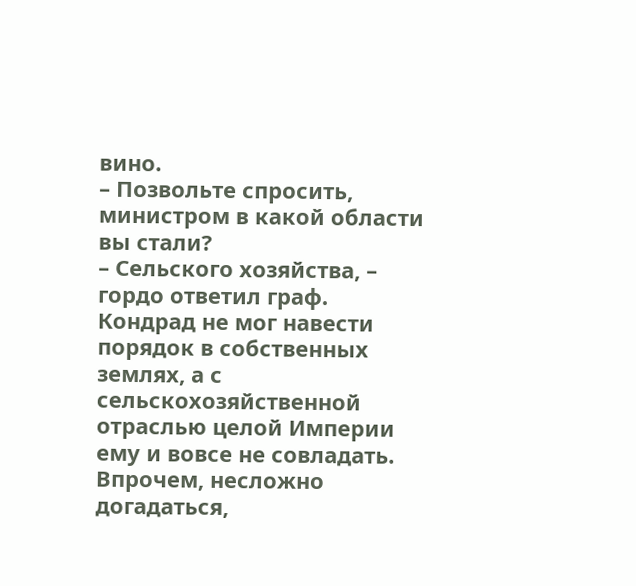вино.
– Позвольте спросить, министром в какой области вы стали?
– Сельского хозяйства, – гордо ответил граф.
Кондрад не мог навести порядок в собственных землях, а с сельскохозяйственной отраслью целой Империи ему и вовсе не совладать. Впрочем, несложно догадаться,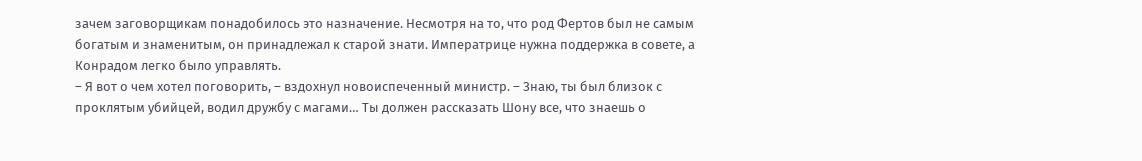зачем заговорщикам понадобилось это назначение. Несмотря на то, что род Фертов был не самым богатым и знаменитым, он принадлежал к старой знати. Императрице нужна поддержка в совете, а Конрадом легко было управлять.
– Я вот о чем хотел поговорить, – вздохнул новоиспеченный министр. – Знаю, ты был близок с проклятым убийцей, водил дружбу с магами… Ты должен рассказать Шону все, что знаешь о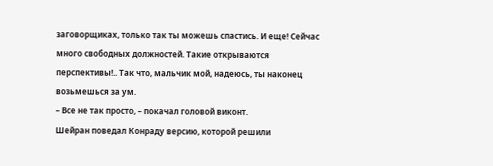заговорщиках, только так ты можешь спастись. И еще! Сейчас много свободных должностей. Такие открываются перспективы!.. Так что, мальчик мой, надеюсь, ты наконец возьмешься за ум.
– Все не так просто, – покачал головой виконт.
Шейран поведал Конраду версию, которой решили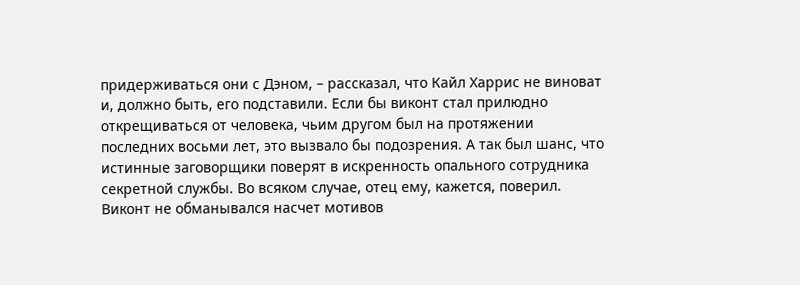придерживаться они с Дэном, – рассказал, что Кайл Харрис не виноват и, должно быть, его подставили. Если бы виконт стал прилюдно открещиваться от человека, чьим другом был на протяжении последних восьми лет, это вызвало бы подозрения. А так был шанс, что истинные заговорщики поверят в искренность опального сотрудника секретной службы. Во всяком случае, отец ему, кажется, поверил.
Виконт не обманывался насчет мотивов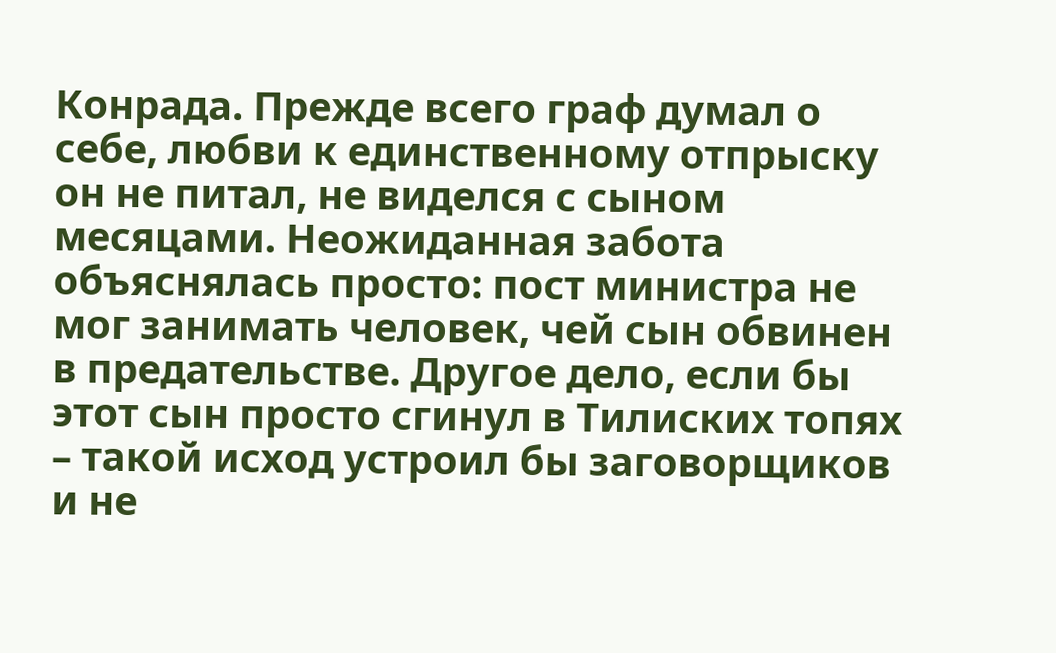Конрада. Прежде всего граф думал о себе, любви к единственному отпрыску он не питал, не виделся с сыном месяцами. Неожиданная забота объяснялась просто: пост министра не мог занимать человек, чей сын обвинен в предательстве. Другое дело, если бы этот сын просто сгинул в Тилиских топях – такой исход устроил бы заговорщиков и не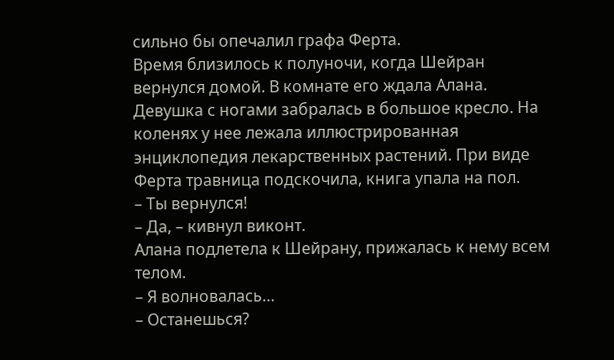сильно бы опечалил графа Ферта.
Время близилось к полуночи, когда Шейран вернулся домой. В комнате его ждала Алана. Девушка с ногами забралась в большое кресло. На коленях у нее лежала иллюстрированная энциклопедия лекарственных растений. При виде Ферта травница подскочила, книга упала на пол.
– Ты вернулся!
– Да, – кивнул виконт.
Алана подлетела к Шейрану, прижалась к нему всем телом.
– Я волновалась…
– Останешься?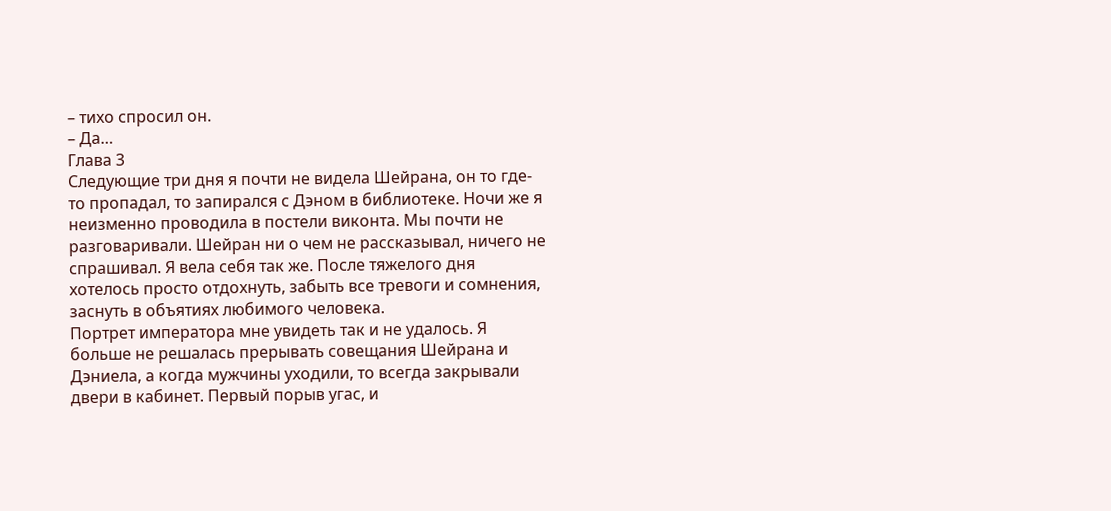– тихо спросил он.
– Да…
Глава 3
Следующие три дня я почти не видела Шейрана, он то где-то пропадал, то запирался с Дэном в библиотеке. Ночи же я неизменно проводила в постели виконта. Мы почти не разговаривали. Шейран ни о чем не рассказывал, ничего не спрашивал. Я вела себя так же. После тяжелого дня хотелось просто отдохнуть, забыть все тревоги и сомнения, заснуть в объятиях любимого человека.
Портрет императора мне увидеть так и не удалось. Я больше не решалась прерывать совещания Шейрана и Дэниела, а когда мужчины уходили, то всегда закрывали двери в кабинет. Первый порыв угас, и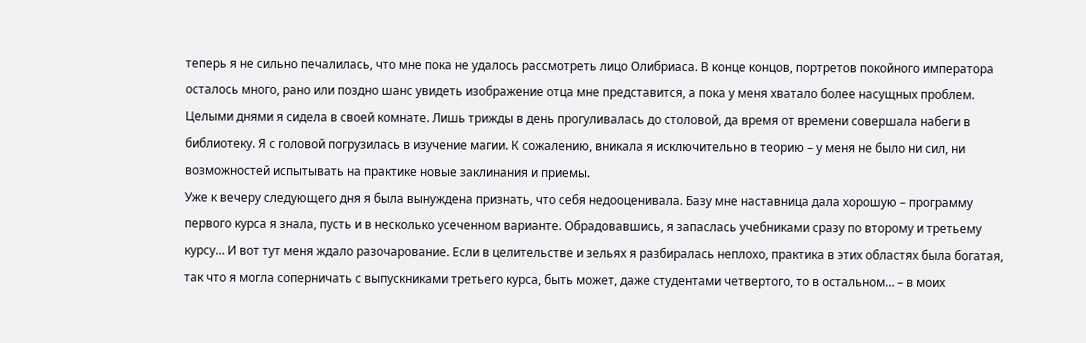теперь я не сильно печалилась, что мне пока не удалось рассмотреть лицо Олибриаса. В конце концов, портретов покойного императора осталось много, рано или поздно шанс увидеть изображение отца мне представится, а пока у меня хватало более насущных проблем.
Целыми днями я сидела в своей комнате. Лишь трижды в день прогуливалась до столовой, да время от времени совершала набеги в библиотеку. Я с головой погрузилась в изучение магии. К сожалению, вникала я исключительно в теорию – у меня не было ни сил, ни возможностей испытывать на практике новые заклинания и приемы.
Уже к вечеру следующего дня я была вынуждена признать, что себя недооценивала. Базу мне наставница дала хорошую – программу первого курса я знала, пусть и в несколько усеченном варианте. Обрадовавшись, я запаслась учебниками сразу по второму и третьему курсу… И вот тут меня ждало разочарование. Если в целительстве и зельях я разбиралась неплохо, практика в этих областях была богатая, так что я могла соперничать с выпускниками третьего курса, быть может, даже студентами четвертого, то в остальном… – в моих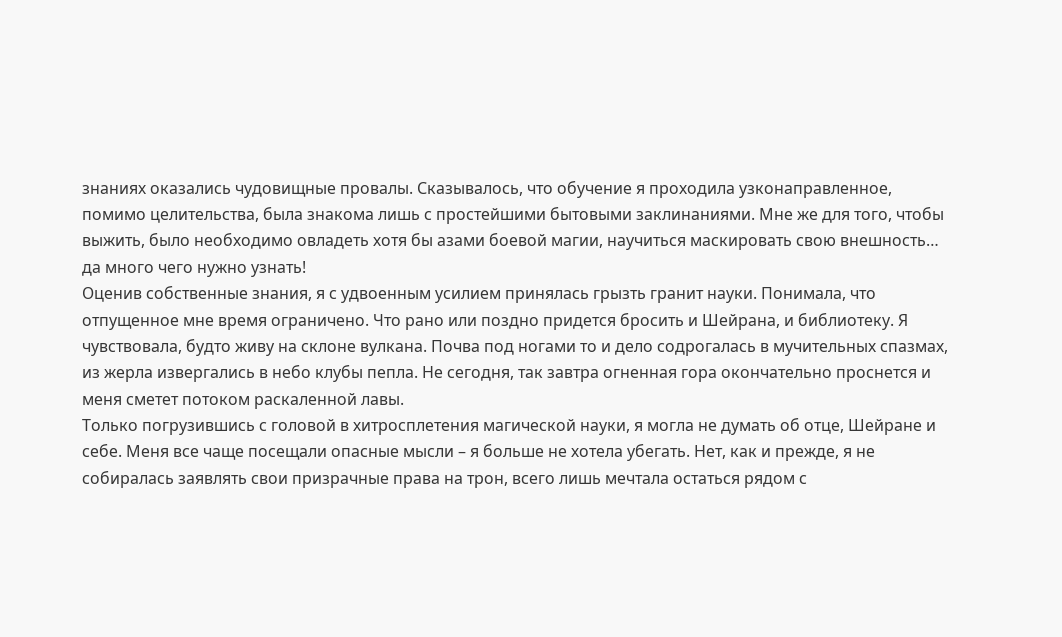знаниях оказались чудовищные провалы. Сказывалось, что обучение я проходила узконаправленное, помимо целительства, была знакома лишь с простейшими бытовыми заклинаниями. Мне же для того, чтобы выжить, было необходимо овладеть хотя бы азами боевой магии, научиться маскировать свою внешность… да много чего нужно узнать!
Оценив собственные знания, я с удвоенным усилием принялась грызть гранит науки. Понимала, что отпущенное мне время ограничено. Что рано или поздно придется бросить и Шейрана, и библиотеку. Я чувствовала, будто живу на склоне вулкана. Почва под ногами то и дело содрогалась в мучительных спазмах, из жерла извергались в небо клубы пепла. Не сегодня, так завтра огненная гора окончательно проснется и меня сметет потоком раскаленной лавы.
Только погрузившись с головой в хитросплетения магической науки, я могла не думать об отце, Шейране и себе. Меня все чаще посещали опасные мысли – я больше не хотела убегать. Нет, как и прежде, я не собиралась заявлять свои призрачные права на трон, всего лишь мечтала остаться рядом с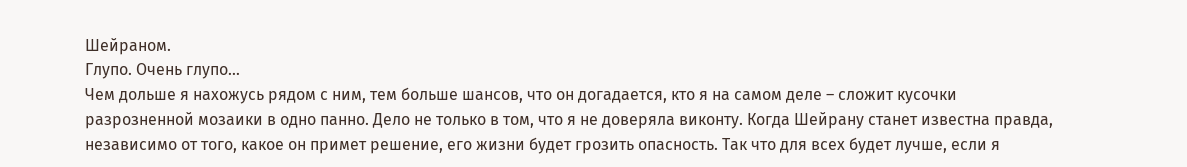Шейраном.
Глупо. Очень глупо…
Чем дольше я нахожусь рядом с ним, тем больше шансов, что он догадается, кто я на самом деле – сложит кусочки разрозненной мозаики в одно панно. Дело не только в том, что я не доверяла виконту. Когда Шейрану станет известна правда, независимо от того, какое он примет решение, его жизни будет грозить опасность. Так что для всех будет лучше, если я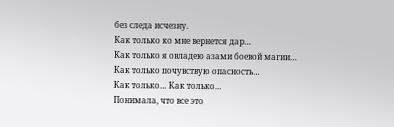без следа исчезну.
Как только ко мне вернется дар…
Как только я овладею азами боевой магии…
Как только почувствую опасность…
Как только… Как только…
Понимала, что все это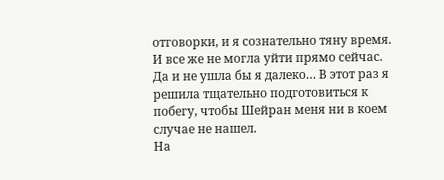отговорки, и я сознательно тяну время. И все же не могла уйти прямо сейчас. Да и не ушла бы я далеко… В этот раз я решила тщательно подготовиться к побегу, чтобы Шейран меня ни в коем случае не нашел.
На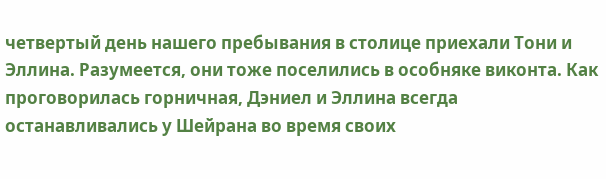четвертый день нашего пребывания в столице приехали Тони и Эллина. Разумеется, они тоже поселились в особняке виконта. Как проговорилась горничная, Дэниел и Эллина всегда останавливались у Шейрана во время своих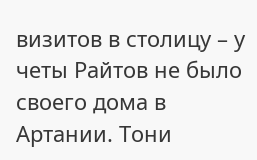визитов в столицу – у четы Райтов не было своего дома в Артании. Тони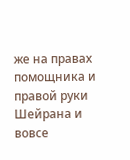же на правах помощника и правой руки Шейрана и вовсе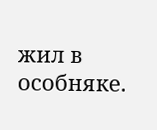жил в особняке.